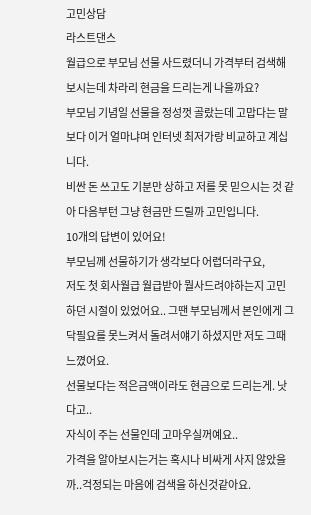고민상담
라스트댄스
월급으로 부모님 선물 사드렸더니 가격부터 검색해 보시는데 차라리 현금을 드리는게 나을까요?
부모님 기념일 선물을 정성껏 골랐는데 고맙다는 말보다 이거 얼마냐며 인터넷 최저가랑 비교하고 계십니다.
비싼 돈 쓰고도 기분만 상하고 저를 못 믿으시는 것 같아 다음부턴 그냥 현금만 드릴까 고민입니다.
10개의 답변이 있어요!
부모님께 선물하기가 생각보다 어렵더라구요,
저도 첫 회사월급 월급받아 뭘사드려야하는지 고민하던 시절이 있었어요.. 그땐 부모님께서 본인에게 그닥필요를 못느켜서 돌려서얘기 하셨지만 저도 그때느꼈어요.
선물보다는 적은금액이라도 현금으로 드리는게. 낫다고..
자식이 주는 선물인데 고마우실꺼예요..
가격을 알아보시는거는 혹시나 비싸게 사지 않았을까..걱정되는 마음에 검색을 하신것같아요.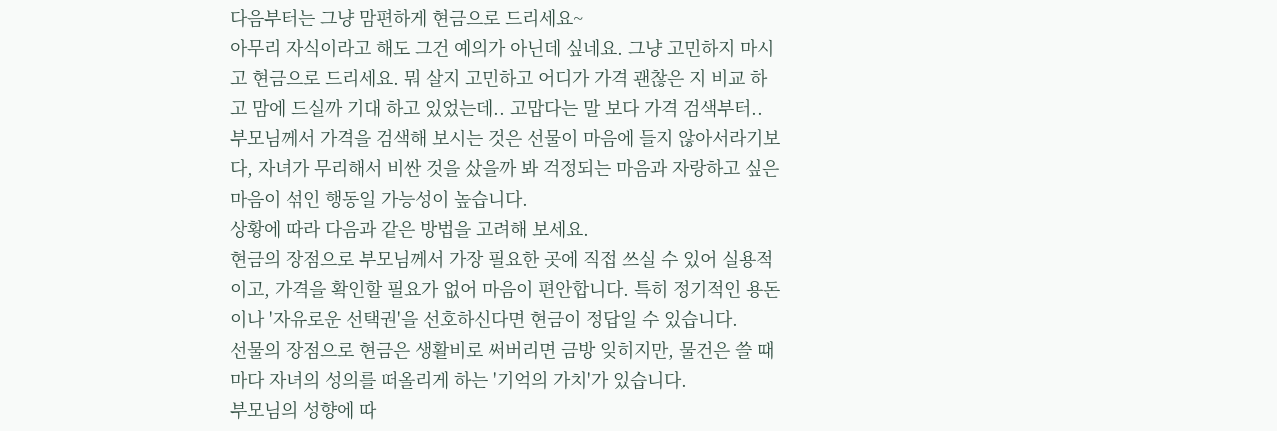다음부터는 그냥 맘편하게 현금으로 드리세요~
아무리 자식이라고 해도 그건 예의가 아닌데 싶네요. 그냥 고민하지 마시고 현금으로 드리세요. 뭐 살지 고민하고 어디가 가격 괜찮은 지 비교 하고 맘에 드실까 기대 하고 있었는데.. 고맙다는 말 보다 가격 검색부터..
부모님께서 가격을 검색해 보시는 것은 선물이 마음에 들지 않아서라기보다, 자녀가 무리해서 비싼 것을 샀을까 봐 걱정되는 마음과 자랑하고 싶은 마음이 섞인 행동일 가능성이 높습니다.
상황에 따라 다음과 같은 방법을 고려해 보세요.
현금의 장점으로 부모님께서 가장 필요한 곳에 직접 쓰실 수 있어 실용적이고, 가격을 확인할 필요가 없어 마음이 편안합니다. 특히 정기적인 용돈이나 '자유로운 선택권'을 선호하신다면 현금이 정답일 수 있습니다.
선물의 장점으로 현금은 생활비로 써버리면 금방 잊히지만, 물건은 쓸 때마다 자녀의 성의를 떠올리게 하는 '기억의 가치'가 있습니다.
부모님의 성향에 따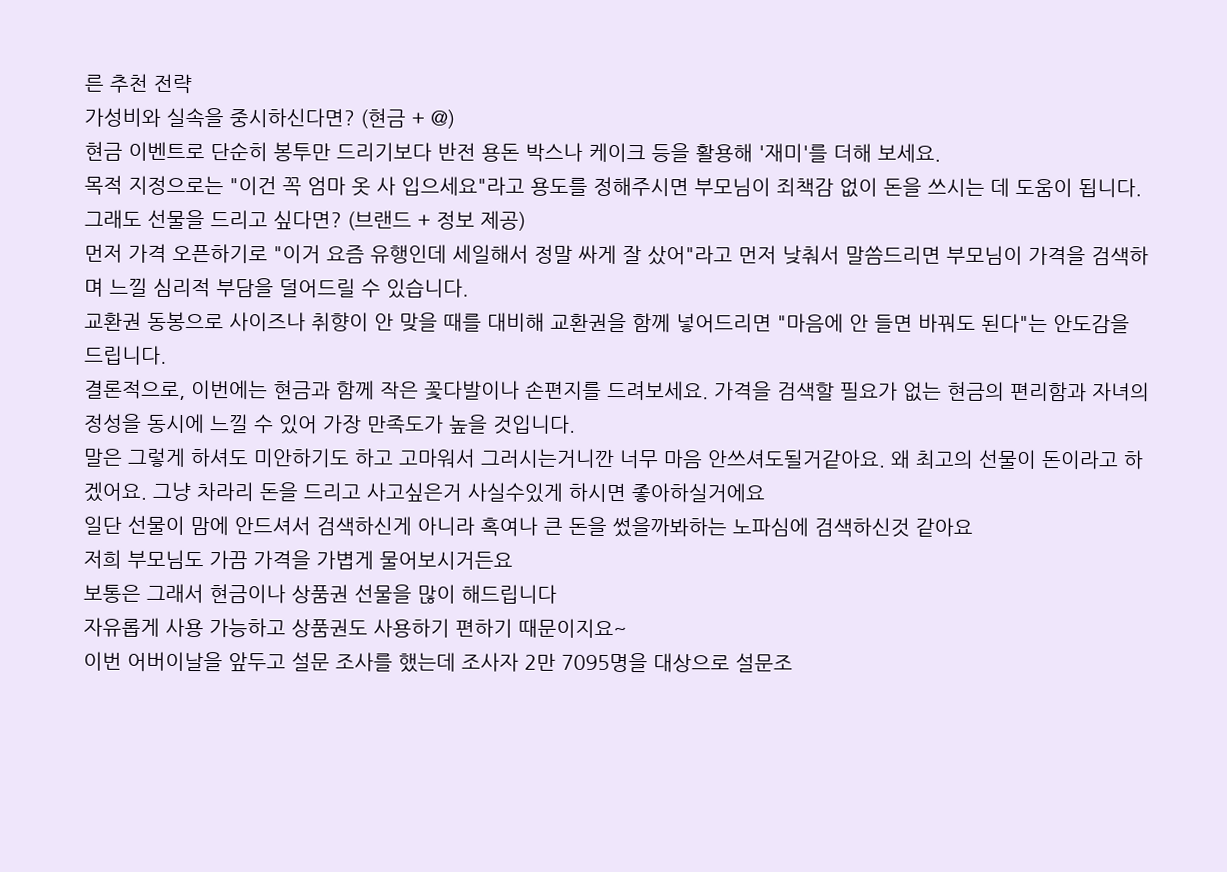른 추천 전략
가성비와 실속을 중시하신다면? (현금 + @)
현금 이벤트로 단순히 봉투만 드리기보다 반전 용돈 박스나 케이크 등을 활용해 '재미'를 더해 보세요.
목적 지정으로는 "이건 꼭 엄마 옷 사 입으세요"라고 용도를 정해주시면 부모님이 죄책감 없이 돈을 쓰시는 데 도움이 됩니다.
그래도 선물을 드리고 싶다면? (브랜드 + 정보 제공)
먼저 가격 오픈하기로 "이거 요즘 유행인데 세일해서 정말 싸게 잘 샀어"라고 먼저 낮춰서 말씀드리면 부모님이 가격을 검색하며 느낄 심리적 부담을 덜어드릴 수 있습니다.
교환권 동봉으로 사이즈나 취향이 안 맞을 때를 대비해 교환권을 함께 넣어드리면 "마음에 안 들면 바꿔도 된다"는 안도감을 드립니다.
결론적으로, 이번에는 현금과 함께 작은 꽃다발이나 손편지를 드려보세요. 가격을 검색할 필요가 없는 현금의 편리함과 자녀의 정성을 동시에 느낄 수 있어 가장 만족도가 높을 것입니다.
말은 그렇게 하셔도 미안하기도 하고 고마워서 그러시는거니깐 너무 마음 안쓰셔도될거같아요. 왜 최고의 선물이 돈이라고 하겠어요. 그냥 차라리 돈을 드리고 사고싶은거 사실수있게 하시면 좋아하실거에요
일단 선물이 맘에 안드셔서 검색하신게 아니라 혹여나 큰 돈을 썼을까봐하는 노파심에 검색하신것 같아요
저희 부모님도 가끔 가격을 가볍게 물어보시거든요
보통은 그래서 현금이나 상품권 선물을 많이 해드립니다
자유롭게 사용 가능하고 상품권도 사용하기 편하기 때문이지요~
이번 어버이날을 앞두고 설문 조사를 했는데 조사자 2만 7095명을 대상으로 설문조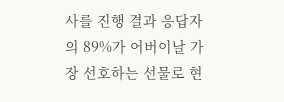사를 진행 결과 응답자의 89%가 어버이날 가장 선호하는 선물로 현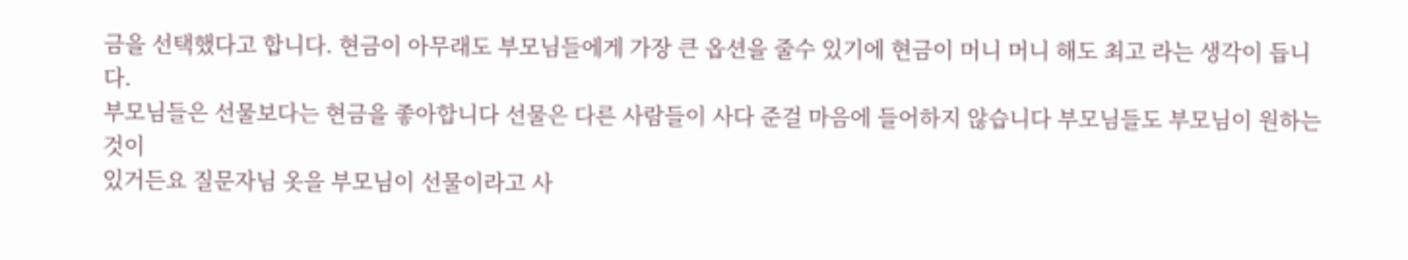금을 선택했다고 합니다. 현금이 아무래도 부모님들에게 가장 큰 옵션을 줄수 있기에 현금이 머니 머니 해도 최고 라는 생각이 듭니다.
부모님들은 선물보다는 현금을 좋아합니다 선물은 다른 사람들이 사다 준걸 마음에 들어하지 않습니다 부모님들도 부모님이 원하는 것이
있거든요 질문자님 옷을 부모님이 선물이라고 사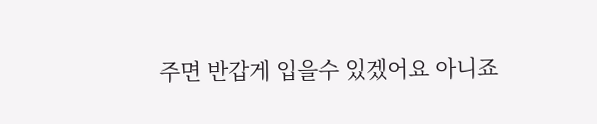주면 반갑게 입을수 있겠어요 아니죠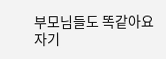부모님들도 똑같아요
자기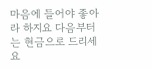마음에 들어야 좋아라 하지요 다음부터는 현금으로 드리세요